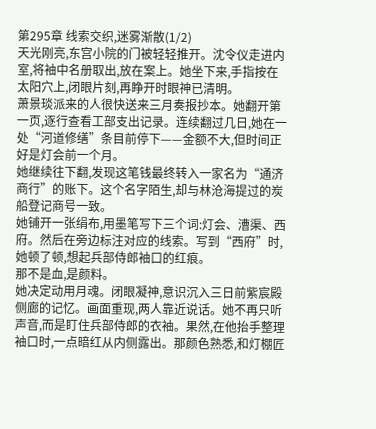第295章 线索交织,迷雾渐散(1/2)
天光刚亮,东宫小院的门被轻轻推开。沈令仪走进内室,将袖中名册取出,放在案上。她坐下来,手指按在太阳穴上,闭眼片刻,再睁开时眼神已清明。
萧景琰派来的人很快送来三月奏报抄本。她翻开第一页,逐行查看工部支出记录。连续翻过几日,她在一处“河道修缮”条目前停下——金额不大,但时间正好是灯会前一个月。
她继续往下翻,发现这笔钱最终转入一家名为“通济商行”的账下。这个名字陌生,却与林沧海提过的炭船登记商号一致。
她铺开一张绢布,用墨笔写下三个词:灯会、漕渠、西府。然后在旁边标注对应的线索。写到“西府”时,她顿了顿,想起兵部侍郎袖口的红痕。
那不是血,是颜料。
她决定动用月魂。闭眼凝神,意识沉入三日前紫宸殿侧廊的记忆。画面重现,两人靠近说话。她不再只听声音,而是盯住兵部侍郎的衣袖。果然,在他抬手整理袖口时,一点暗红从内侧露出。那颜色熟悉,和灯棚匠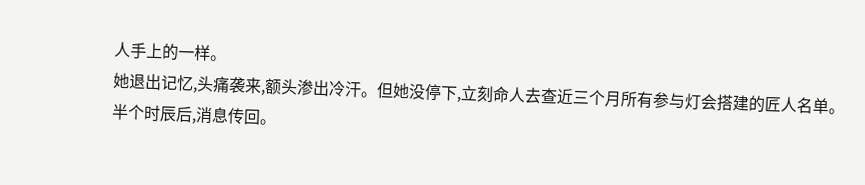人手上的一样。
她退出记忆,头痛袭来,额头渗出冷汗。但她没停下,立刻命人去查近三个月所有参与灯会搭建的匠人名单。
半个时辰后,消息传回。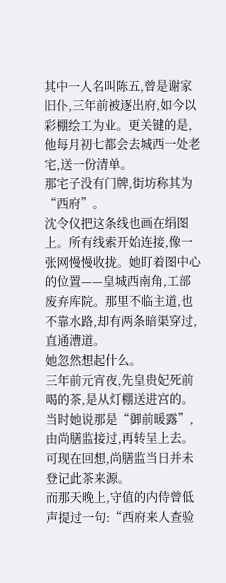其中一人名叫陈五,曾是谢家旧仆,三年前被逐出府,如今以彩棚绘工为业。更关键的是,他每月初七都会去城西一处老宅,送一份清单。
那宅子没有门牌,街坊称其为“西府”。
沈令仪把这条线也画在绢图上。所有线索开始连接,像一张网慢慢收拢。她盯着图中心的位置——皇城西南角,工部废弃库院。那里不临主道,也不靠水路,却有两条暗渠穿过,直通漕道。
她忽然想起什么。
三年前元宵夜,先皇贵妃死前喝的茶,是从灯棚送进宫的。当时她说那是“御前暖露”,由尚膳监接过,再转呈上去。可现在回想,尚膳监当日并未登记此茶来源。
而那天晚上,守值的内侍曾低声提过一句:“西府来人查验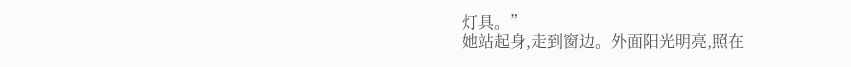灯具。”
她站起身,走到窗边。外面阳光明亮,照在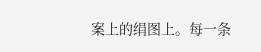案上的绢图上。每一条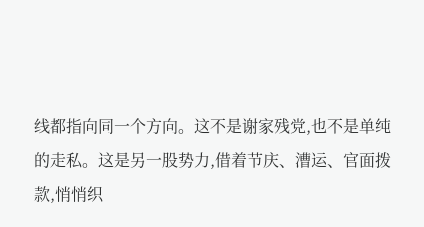线都指向同一个方向。这不是谢家残党,也不是单纯的走私。这是另一股势力,借着节庆、漕运、官面拨款,悄悄织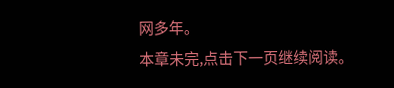网多年。
本章未完,点击下一页继续阅读。